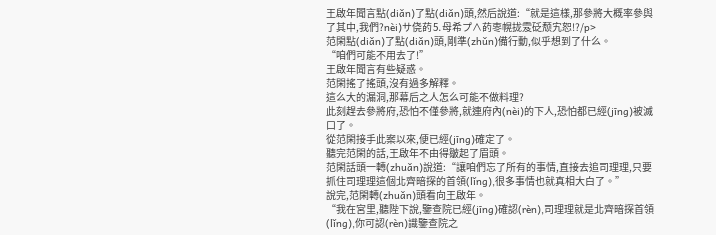王啟年聞言點(diǎn)了點(diǎn)頭,然后說道:“就是這樣,那參將大概率參與了其中,我們?nèi)サ侥菂⒌母希プ∧菂栆幌拢雭砭颓宄恕!?/p>
范閑點(diǎn)了點(diǎn)頭,剛準(zhǔn)備行動,似乎想到了什么。
“咱們可能不用去了!”
王啟年聞言有些疑惑。
范閑搖了搖頭,沒有過多解釋。
這么大的漏洞,那幕后之人怎么可能不做料理?
此刻趕去參將府,恐怕不僅參將,就連府內(nèi)的下人,恐怕都已經(jīng)被滅口了。
從范閑接手此案以來,便已經(jīng)確定了。
聽完范閑的話,王啟年不由得皺起了眉頭。
范閑話頭一轉(zhuǎn)說道:“讓咱們忘了所有的事情,直接去追司理理,只要抓住司理理這個北齊暗探的首領(lǐng),很多事情也就真相大白了。”
說完,范閑轉(zhuǎn)頭看向王啟年。
“我在宮里,聽陛下說,鑒查院已經(jīng)確認(rèn),司理理就是北齊暗探首領(lǐng),你可認(rèn)識鑒查院之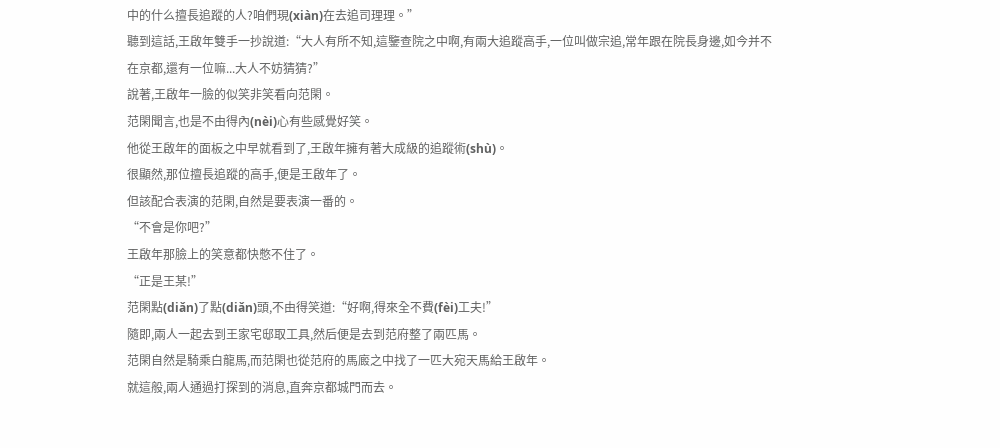中的什么擅長追蹤的人?咱們現(xiàn)在去追司理理。”
聽到這話,王啟年雙手一抄說道:“大人有所不知,這鑒查院之中啊,有兩大追蹤高手,一位叫做宗追,常年跟在院長身邊,如今并不在京都,還有一位嘛...大人不妨猜猜?”
說著,王啟年一臉的似笑非笑看向范閑。
范閑聞言,也是不由得內(nèi)心有些感覺好笑。
他從王啟年的面板之中早就看到了,王啟年擁有著大成級的追蹤術(shù)。
很顯然,那位擅長追蹤的高手,便是王啟年了。
但該配合表演的范閑,自然是要表演一番的。
“不會是你吧?”
王啟年那臉上的笑意都快憋不住了。
“正是王某!”
范閑點(diǎn)了點(diǎn)頭,不由得笑道:“好啊,得來全不費(fèi)工夫!”
隨即,兩人一起去到王家宅邸取工具,然后便是去到范府整了兩匹馬。
范閑自然是騎乘白龍馬,而范閑也從范府的馬廄之中找了一匹大宛天馬給王啟年。
就這般,兩人通過打探到的消息,直奔京都城門而去。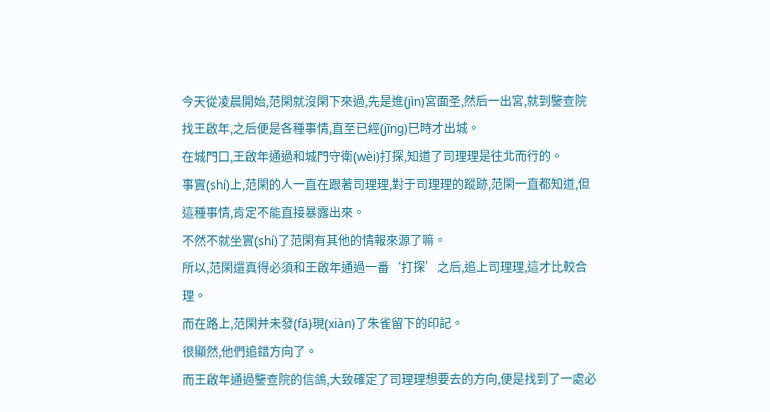今天從凌晨開始,范閑就沒閑下來過,先是進(jìn)宮面圣,然后一出宮,就到鑒查院找王啟年,之后便是各種事情,直至已經(jīng)巳時才出城。
在城門口,王啟年通過和城門守衛(wèi)打探,知道了司理理是往北而行的。
事實(shí)上,范閑的人一直在跟著司理理,對于司理理的蹤跡,范閑一直都知道,但這種事情,肯定不能直接暴露出來。
不然不就坐實(shí)了范閑有其他的情報來源了嘛。
所以,范閑還真得必須和王啟年通過一番‘打探’之后,追上司理理,這才比較合理。
而在路上,范閑并未發(fā)現(xiàn)了朱雀留下的印記。
很顯然,他們追錯方向了。
而王啟年通過鑒查院的信鴿,大致確定了司理理想要去的方向,便是找到了一處必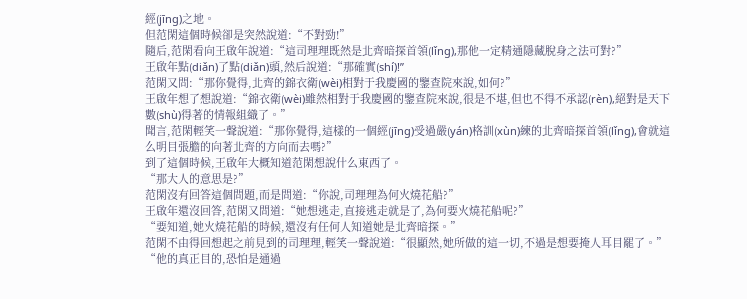經(jīng)之地。
但范閑這個時候卻是突然說道:“不對勁!”
隨后,范閑看向王啟年說道:“這司理理既然是北齊暗探首領(lǐng),那他一定精通隱藏脫身之法可對?”
王啟年點(diǎn)了點(diǎn)頭,然后說道:“那確實(shí)!”
范閑又問:“那你覺得,北齊的錦衣衛(wèi)相對于我慶國的鑒查院來說,如何?”
王啟年想了想說道:“錦衣衛(wèi)雖然相對于我慶國的鑒查院來說,很是不堪,但也不得不承認(rèn),絕對是天下數(shù)得著的情報組織了。”
聞言,范閑輕笑一聲說道:“那你覺得,這樣的一個經(jīng)受過嚴(yán)格訓(xùn)練的北齊暗探首領(lǐng),會就這么明目張膽的向著北齊的方向而去嗎?”
到了這個時候,王啟年大概知道范閑想說什么東西了。
“那大人的意思是?”
范閑沒有回答這個問題,而是問道:“你說,司理理為何火燒花船?”
王啟年還沒回答,范閑又問道:“她想逃走,直接逃走就是了,為何要火燒花船呢?”
“要知道,她火燒花船的時候,還沒有任何人知道她是北齊暗探。”
范閑不由得回想起之前見到的司理理,輕笑一聲說道:“很顯然,她所做的這一切,不過是想要掩人耳目罷了。”
“他的真正目的,恐怕是通過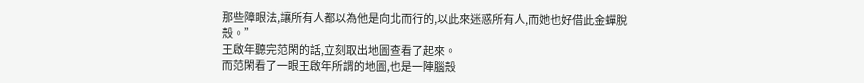那些障眼法,讓所有人都以為他是向北而行的,以此來迷惑所有人,而她也好借此金蟬脫殼。”
王啟年聽完范閑的話,立刻取出地圖查看了起來。
而范閑看了一眼王啟年所謂的地圖,也是一陣腦殼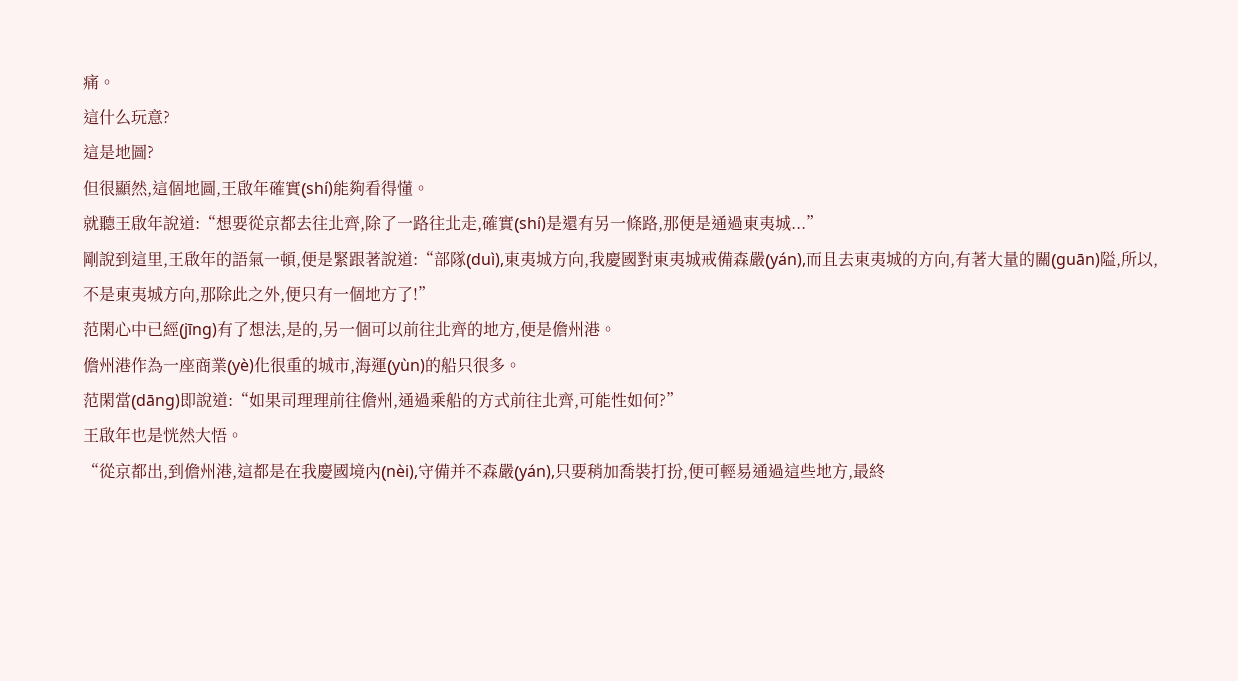痛。
這什么玩意?
這是地圖?
但很顯然,這個地圖,王啟年確實(shí)能夠看得懂。
就聽王啟年說道:“想要從京都去往北齊,除了一路往北走,確實(shí)是還有另一條路,那便是通過東夷城...”
剛說到這里,王啟年的語氣一頓,便是緊跟著說道:“部隊(duì),東夷城方向,我慶國對東夷城戒備森嚴(yán),而且去東夷城的方向,有著大量的關(guān)隘,所以,不是東夷城方向,那除此之外,便只有一個地方了!”
范閑心中已經(jīng)有了想法,是的,另一個可以前往北齊的地方,便是儋州港。
儋州港作為一座商業(yè)化很重的城市,海運(yùn)的船只很多。
范閑當(dāng)即說道:“如果司理理前往儋州,通過乘船的方式前往北齊,可能性如何?”
王啟年也是恍然大悟。
“從京都出,到儋州港,這都是在我慶國境內(nèi),守備并不森嚴(yán),只要稍加喬裝打扮,便可輕易通過這些地方,最終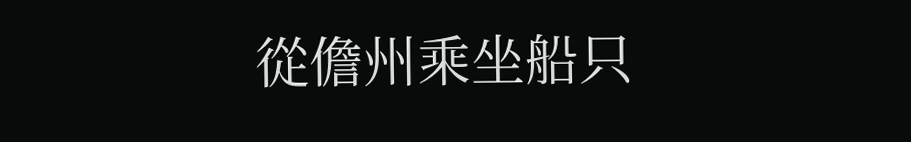從儋州乘坐船只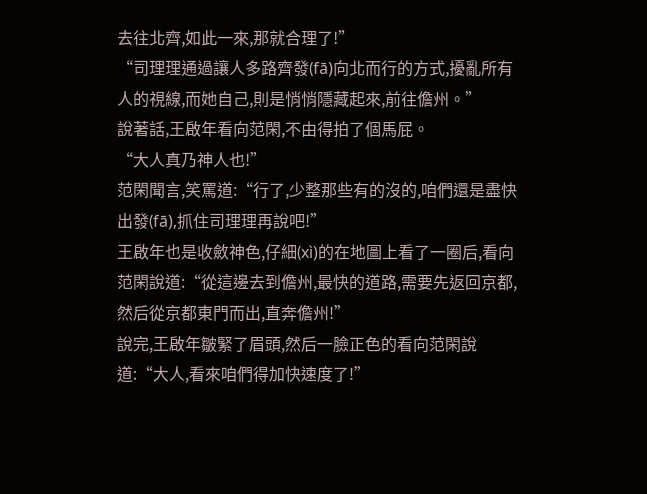去往北齊,如此一來,那就合理了!”
“司理理通過讓人多路齊發(fā)向北而行的方式,擾亂所有人的視線,而她自己,則是悄悄隱藏起來,前往儋州。”
說著話,王啟年看向范閑,不由得拍了個馬屁。
“大人真乃神人也!”
范閑聞言,笑罵道:“行了,少整那些有的沒的,咱們還是盡快出發(fā),抓住司理理再說吧!”
王啟年也是收斂神色,仔細(xì)的在地圖上看了一圈后,看向范閑說道:“從這邊去到儋州,最快的道路,需要先返回京都,然后從京都東門而出,直奔儋州!”
說完,王啟年皺緊了眉頭,然后一臉正色的看向范閑說道:“大人,看來咱們得加快速度了!”